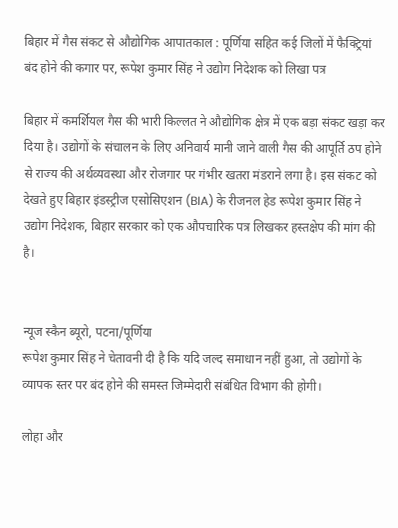बिहार में गैस संकट से औद्योगिक आपातकाल : पूर्णिया सहित कई जिलों में फैक्ट्रियां बंद होने की कगार पर, रूपेश कुमार सिंह ने उद्योग निदेशक को लिखा पत्र

बिहार में कमर्शियल गैस की भारी किल्लत ने औद्योगिक क्षेत्र में एक बड़ा संकट खड़ा कर दिया है। उद्योगों के संचालन के लिए अनिवार्य मानी जाने वाली गैस की आपूर्ति ठप होने से राज्य की अर्थव्यवस्था और रोजगार पर गंभीर खतरा मंडराने लगा है। इस संकट को देखते हुए बिहार इंडस्ट्रीज एसोसिएशन (BIA) के रीजनल हेड रूपेश कुमार सिंह ने उद्योग निदेशक, बिहार सरकार को एक औपचारिक पत्र लिखकर हस्तक्षेप की मांग की है।


न्यूज स्कैन ब्यूरो, पटना/पूर्णिया
रूपेश कुमार सिंह ने चेतावनी दी है कि यदि जल्द समाधान नहीं हुआ, तो उद्योगों के व्यापक स्तर पर बंद होने की समस्त जिम्मेदारी संबंधित विभाग की होगी।

लोहा और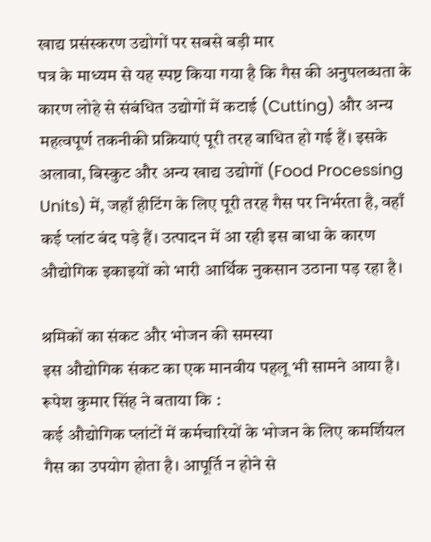खाद्य प्रसंस्करण उद्योगों पर सबसे बड़ी मार
पत्र के माध्यम से यह स्पष्ट किया गया है कि गैस की अनुपलब्धता के कारण लोहे से संबंधित उद्योगों में कटाई (Cutting) और अन्य महत्वपूर्ण तकनीकी प्रक्रियाएं पूरी तरह बाधित हो गई हैं। इसके अलावा, बिस्कुट और अन्य खाद्य उद्योगों (Food Processing Units) में, जहाँ हीटिंग के लिए पूरी तरह गैस पर निर्भरता है, वहाँ कई प्लांट बंद पड़े हैं। उत्पादन में आ रही इस बाधा के कारण औद्योगिक इकाइयों को भारी आर्थिक नुकसान उठाना पड़ रहा है।

श्रमिकों का संकट और भोजन की समस्या
इस औद्योगिक संकट का एक मानवीय पहलू भी सामने आया है। रूपेश कुमार सिंह ने बताया कि :
कई औद्योगिक प्लांटों में कर्मचारियों के भोजन के लिए कमर्शियल गैस का उपयोग होता है। आपूर्ति न होने से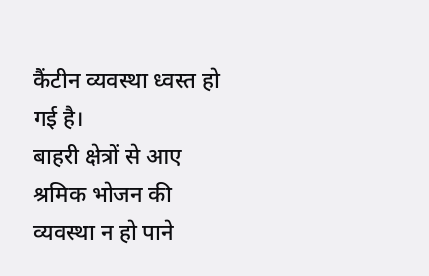कैंटीन व्यवस्था ध्वस्त हो गई है।
बाहरी क्षेत्रों से आए श्रमिक भोजन की व्यवस्था न हो पाने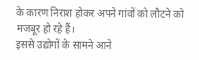के कारण निराश होकर अपने गांवों को लौटने को मजबूर हो रहे हैं।
इससे उद्योगों के सामने आने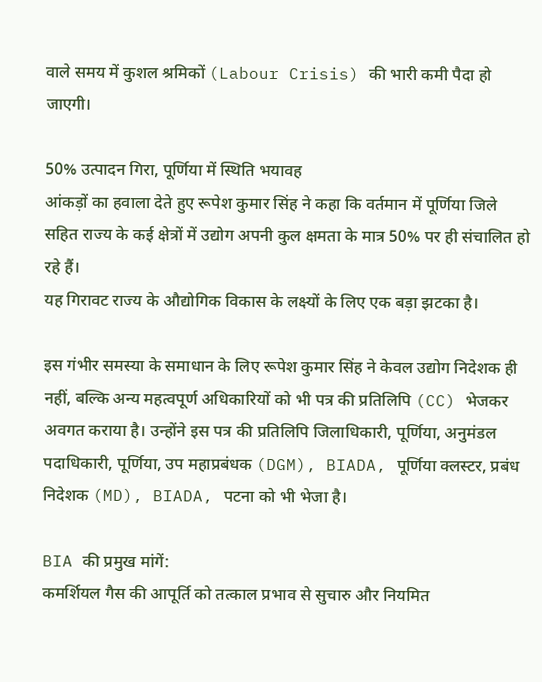वाले समय में कुशल श्रमिकों (Labour Crisis) की भारी कमी पैदा हो जाएगी।

50% उत्पादन गिरा, पूर्णिया में स्थिति भयावह
आंकड़ों का हवाला देते हुए रूपेश कुमार सिंह ने कहा कि वर्तमान में पूर्णिया जिले सहित राज्य के कई क्षेत्रों में उद्योग अपनी कुल क्षमता के मात्र 50% पर ही संचालित हो रहे हैं।
यह गिरावट राज्य के औद्योगिक विकास के लक्ष्यों के लिए एक बड़ा झटका है।

इस गंभीर समस्या के समाधान के लिए रूपेश कुमार सिंह ने केवल उद्योग निदेशक ही नहीं, बल्कि अन्य महत्वपूर्ण अधिकारियों को भी पत्र की प्रतिलिपि (CC) भेजकर अवगत कराया है। उन्होंने इस पत्र की प्रतिलिपि जिलाधिकारी, पूर्णिया, अनुमंडल पदाधिकारी, पूर्णिया, उप महाप्रबंधक (DGM), BIADA, पूर्णिया क्लस्टर, प्रबंध निदेशक (MD), BIADA, पटना को भी भेजा है।

BIA की प्रमुख मांगें:
कमर्शियल गैस की आपूर्ति को तत्काल प्रभाव से सुचारु और नियमित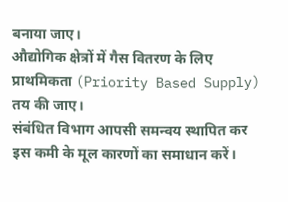बनाया जाए।
औद्योगिक क्षेत्रों में गैस वितरण के लिए प्राथमिकता (Priority Based Supply) तय की जाए।
संबंधित विभाग आपसी समन्वय स्थापित कर इस कमी के मूल कारणों का समाधान करें।